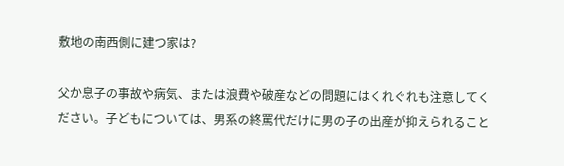敷地の南西側に建つ家は?

父か息子の事故や病気、または浪費や破産などの問題にはくれぐれも注意してください。子どもについては、男系の終罵代だけに男の子の出産が抑えられること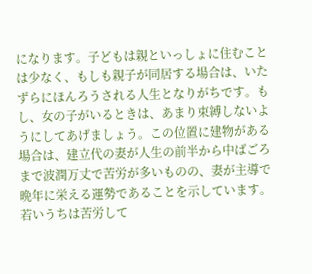になります。子どもは親といっしょに住むことは少なく、もしも親子が同居する場合は、いたずらにほんろうされる人生となりがちです。もし、女の子がいるときは、あまり束縛しないようにしてあげましょう。この位置に建物がある場合は、建立代の妻が人生の前半から中ばごろまで波潤万丈で苦労が多いものの、妻が主導で晩年に栄える運勢であることを示しています。若いうちは苦労して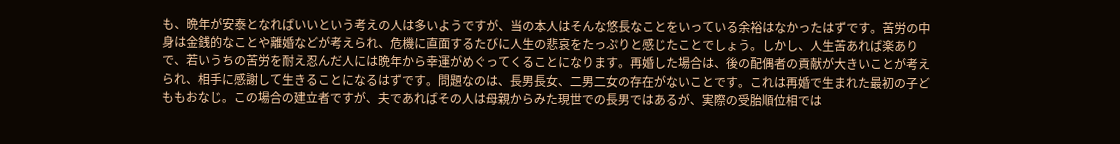も、晩年が安泰となればいいという考えの人は多いようですが、当の本人はそんな悠長なことをいっている余裕はなかったはずです。苦労の中身は金銭的なことや離婚などが考えられ、危機に直面するたびに人生の悲哀をたっぷりと感じたことでしょう。しかし、人生苦あれば楽ありで、若いうちの苦労を耐え忍んだ人には晩年から幸運がめぐってくることになります。再婚した場合は、後の配偶者の貢献が大きいことが考えられ、相手に感謝して生きることになるはずです。問題なのは、長男長女、二男二女の存在がないことです。これは再婚で生まれた最初の子どももおなじ。この場合の建立者ですが、夫であればその人は母親からみた現世での長男ではあるが、実際の受胎順位相では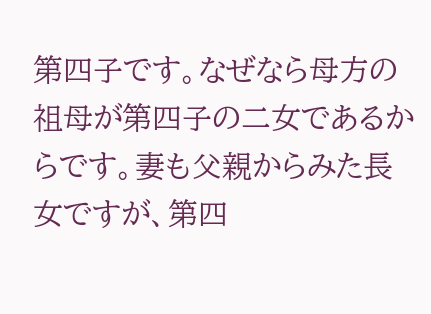第四子です。なぜなら母方の祖母が第四子の二女であるからです。妻も父親からみた長女ですが、第四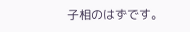子相のはずです。